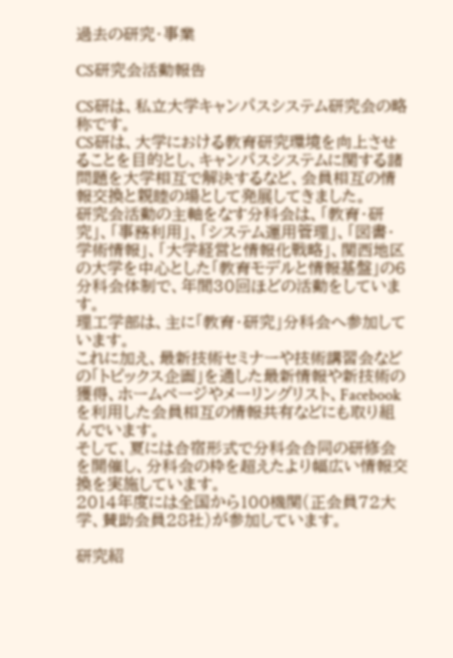過去の研究・事業

CS研究会活動報告

CS研は、私立大学キャンパスシステム研究会の略称です。
CS研は、大学における教育研究環境を向上させることを目的とし、キャンパスシステムに関する諸問題を大学相互で解決するなど、会員相互の情報交換と親睦の場として発展してきました。
研究会活動の主軸をなす分科会は、「教育・研究」、「事務利用」、「システム運用管理」、「図書・学術情報」、「大学経営と情報化戦略」、関西地区の大学を中心とした「教育モデルと情報基盤」の6分科会体制で、年間30回ほどの活動をしています。
理工学部は、主に「教育・研究」分科会へ参加しています。
これに加え、最新技術セミナーや技術講習会などの「トピックス企画」を通した最新情報や新技術の獲得、ホームページやメーリングリスト、Facebookを利用した会員相互の情報共有などにも取り組んでいます。
そして、夏には合宿形式で分科会合同の研修会を開催し、分科会の枠を超えたより幅広い情報交換を実施しています。
2014年度には全国から100機関(正会員72大学、賛助会員28社)が参加しています。

研究紹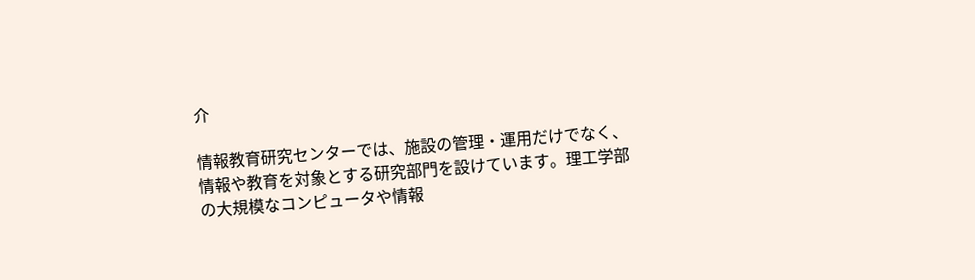介

情報教育研究センターでは、施設の管理・運用だけでなく、情報や教育を対象とする研究部門を設けています。理工学部の大規模なコンピュータや情報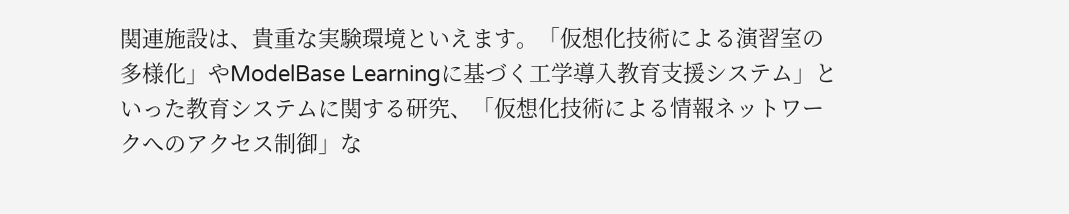関連施設は、貴重な実験環境といえます。「仮想化技術による演習室の多様化」やModelBase Learningに基づく工学導入教育支援システム」といった教育システムに関する研究、「仮想化技術による情報ネットワークへのアクセス制御」な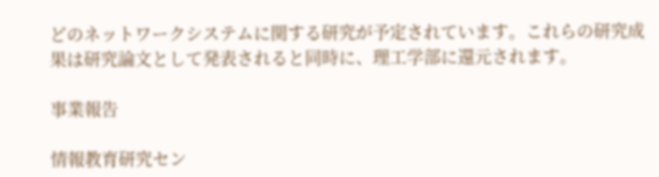どのネットワークシステムに関する研究が予定されています。これらの研究成果は研究論文として発表されると同時に、理工学部に還元されます。

事業報告

情報教育研究セン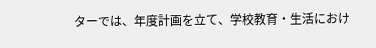ターでは、年度計画を立て、学校教育・生活におけ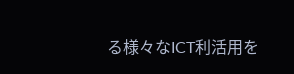る様々なICT利活用を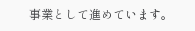事業として進めています。